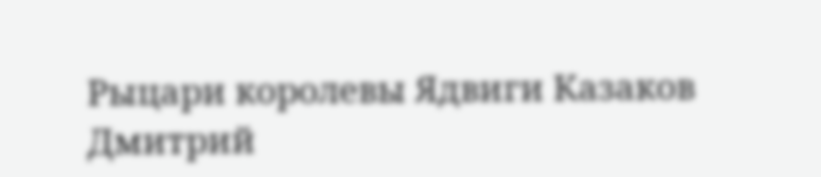Рыцари королевы Ядвиги Казаков Дмитрий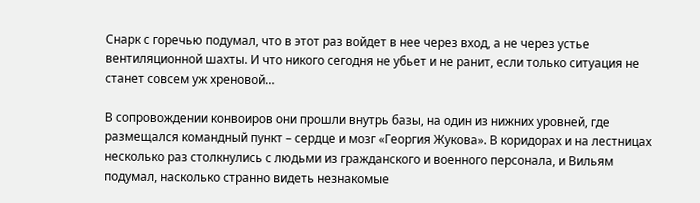Снарк с горечью подумал, что в этот раз войдет в нее через вход, а не через устье вентиляционной шахты. И что никого сегодня не убьет и не ранит, если только ситуация не станет совсем уж хреновой…

В сопровождении конвоиров они прошли внутрь базы, на один из нижних уровней, где размещался командный пункт – сердце и мозг «Георгия Жукова». В коридорах и на лестницах несколько раз столкнулись с людьми из гражданского и военного персонала, и Вильям подумал, насколько странно видеть незнакомые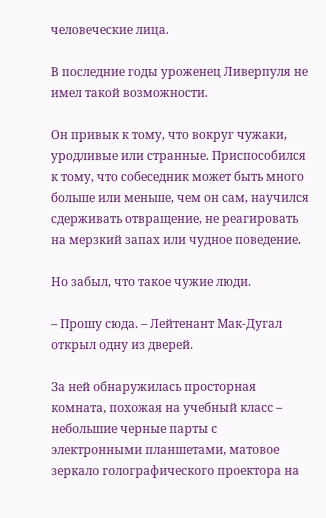человеческие лица.

В последние годы уроженец Ливерпуля не имел такой возможности.

Он привык к тому, что вокруг чужаки, уродливые или странные. Приспособился к тому, что собеседник может быть много больше или меньше, чем он сам, научился сдерживать отвращение, не реагировать на мерзкий запах или чудное поведение.

Но забыл, что такое чужие люди.

– Прошу сюда. – Лейтенант Мак-Дугал открыл одну из дверей.

За ней обнаружилась просторная комната, похожая на учебный класс – небольшие черные парты с электронными планшетами, матовое зеркало голографического проектора на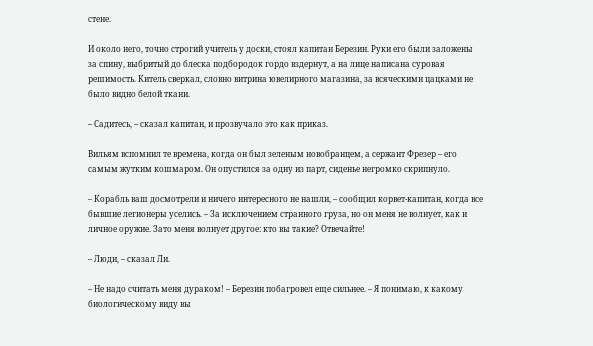стене.

И около него, точно строгий учитель у доски, стоял капитан Березин. Руки его были заложены за спину, выбритый до блеска подбородок гордо вздернут, а на лице написана суровая решимость. Китель сверкал, словно витрина ювелирного магазина, за всяческими цацками не было видно белой ткани.

– Садитесь, – сказал капитан, и прозвучало это как приказ.

Вильям вспомнил те времена, когда он был зеленым новобранцем, а сержант Фрезер – его самым жутким кошмаром. Он опустился за одну из парт, сиденье негромко скрипнуло.

– Корабль ваш досмотрели и ничего интересного не нашли, – сообщил корвет-капитан, когда все бывшие легионеры уселись. – За исключением странного груза, но он меня не волнует, как и личное оружие. Зато меня волнует другое: кто вы такие? Отвечайте!

– Люди, – сказал Ли.

– Не надо считать меня дураком! – Березин побагровел еще сильнее. – Я понимаю, к какому биологическому виду вы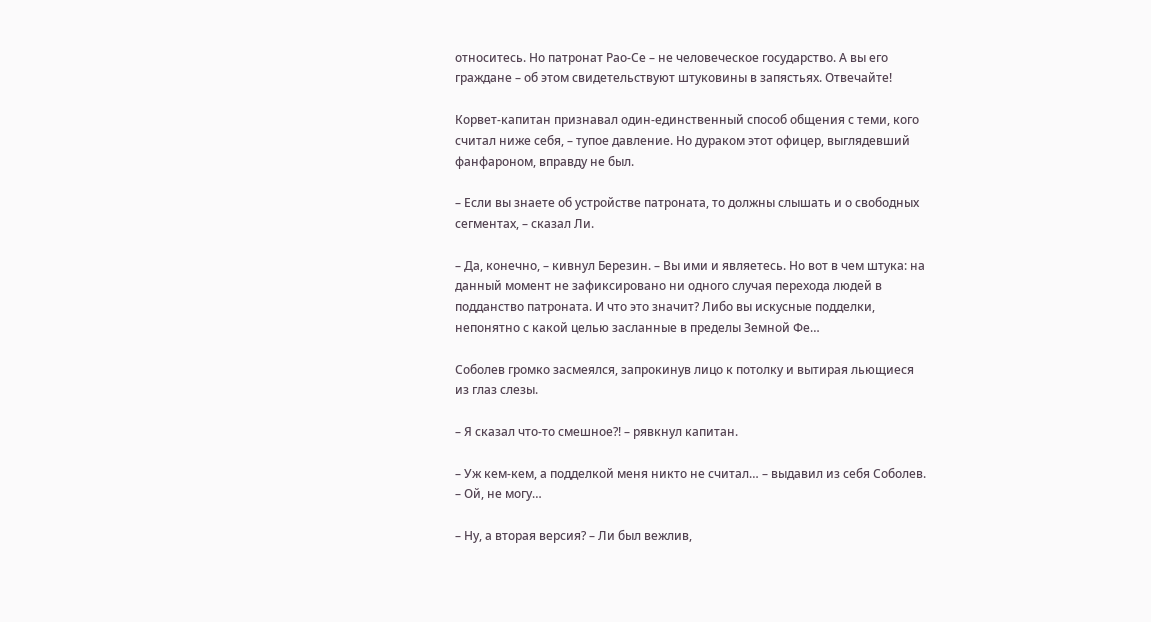относитесь. Но патронат Рао-Се – не человеческое государство. А вы его граждане – об этом свидетельствуют штуковины в запястьях. Отвечайте!

Корвет-капитан признавал один-единственный способ общения с теми, кого считал ниже себя, – тупое давление. Но дураком этот офицер, выглядевший фанфароном, вправду не был.

– Если вы знаете об устройстве патроната, то должны слышать и о свободных сегментах, – сказал Ли.

– Да, конечно, – кивнул Березин. – Вы ими и являетесь. Но вот в чем штука: на данный момент не зафиксировано ни одного случая перехода людей в подданство патроната. И что это значит? Либо вы искусные подделки, непонятно с какой целью засланные в пределы Земной Фе…

Соболев громко засмеялся, запрокинув лицо к потолку и вытирая льющиеся из глаз слезы.

– Я сказал что-то смешное?! – рявкнул капитан.

– Уж кем-кем, а подделкой меня никто не считал… – выдавил из себя Соболев. – Ой, не могу…

– Ну, а вторая версия? – Ли был вежлив,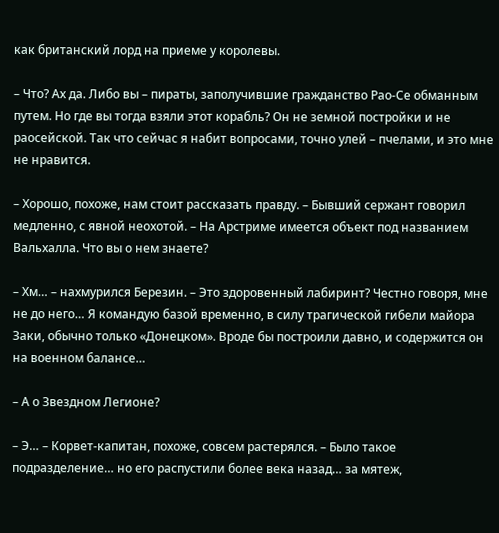как британский лорд на приеме у королевы.

– Что? Ах да. Либо вы – пираты, заполучившие гражданство Рао-Се обманным путем. Но где вы тогда взяли этот корабль? Он не земной постройки и не раосейской. Так что сейчас я набит вопросами, точно улей – пчелами, и это мне не нравится.

– Хорошо, похоже, нам стоит рассказать правду. – Бывший сержант говорил медленно, с явной неохотой. – На Арстриме имеется объект под названием Вальхалла. Что вы о нем знаете?

– Хм… – нахмурился Березин. – Это здоровенный лабиринт? Честно говоря, мне не до него… Я командую базой временно, в силу трагической гибели майора Заки, обычно только «Донецком». Вроде бы построили давно, и содержится он на военном балансе…

– А о Звездном Легионе?

– Э… – Корвет-капитан, похоже, совсем растерялся. – Было такое подразделение… но его распустили более века назад… за мятеж,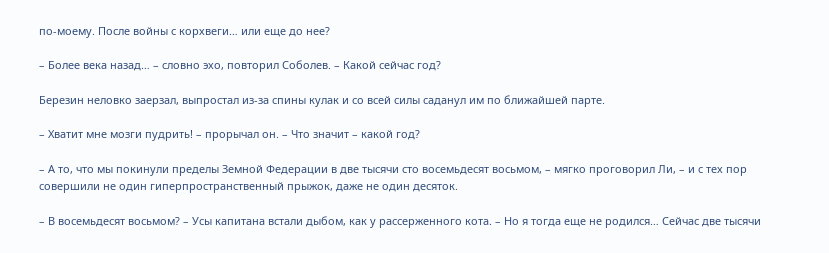по-моему. После войны с корхвеги… или еще до нее?

– Более века назад… – словно эхо, повторил Соболев. – Какой сейчас год?

Березин неловко заерзал, выпростал из-за спины кулак и со всей силы саданул им по ближайшей парте.

– Хватит мне мозги пудрить! – прорычал он. – Что значит – какой год?

– А то, что мы покинули пределы Земной Федерации в две тысячи сто восемьдесят восьмом, – мягко проговорил Ли, – и с тех пор совершили не один гиперпространственный прыжок, даже не один десяток.

– В восемьдесят восьмом? – Усы капитана встали дыбом, как у рассерженного кота. – Но я тогда еще не родился… Сейчас две тысячи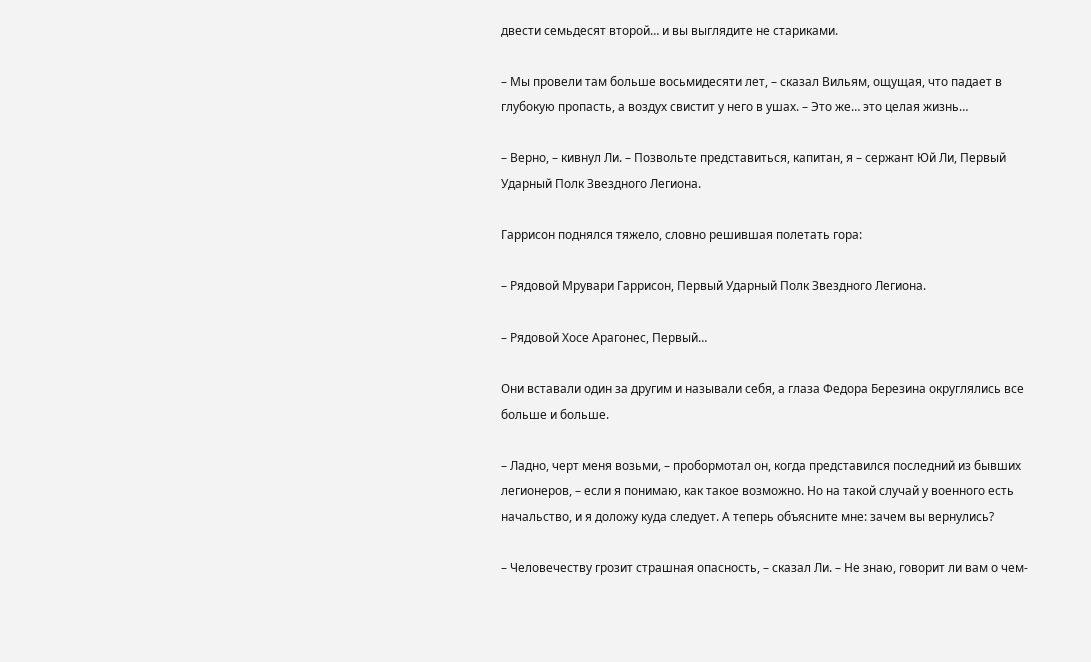двести семьдесят второй… и вы выглядите не стариками.

– Мы провели там больше восьмидесяти лет, – сказал Вильям, ощущая, что падает в глубокую пропасть, а воздух свистит у него в ушах. – Это же… это целая жизнь…

– Верно, – кивнул Ли. – Позвольте представиться, капитан, я – сержант Юй Ли, Первый Ударный Полк Звездного Легиона.

Гаррисон поднялся тяжело, словно решившая полетать гора:

– Рядовой Мрувари Гаррисон, Первый Ударный Полк Звездного Легиона.

– Рядовой Хосе Арагонес, Первый…

Они вставали один за другим и называли себя, а глаза Федора Березина округлялись все больше и больше.

– Ладно, черт меня возьми, – пробормотал он, когда представился последний из бывших легионеров, – если я понимаю, как такое возможно. Но на такой случай у военного есть начальство, и я доложу куда следует. А теперь объясните мне: зачем вы вернулись?

– Человечеству грозит страшная опасность, – сказал Ли. – Не знаю, говорит ли вам о чем-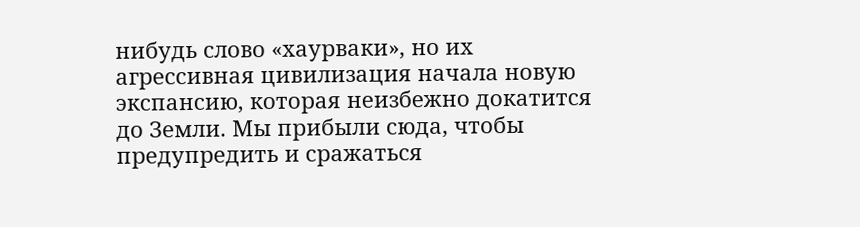нибудь слово «хаурваки», но их агрессивная цивилизация начала новую экспансию, которая неизбежно докатится до Земли. Мы прибыли сюда, чтобы предупредить и сражаться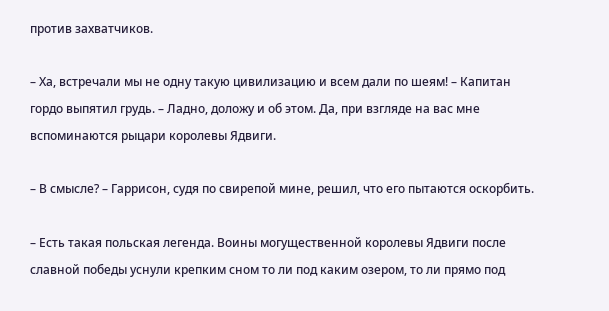против захватчиков.

– Ха, встречали мы не одну такую цивилизацию и всем дали по шеям! – Капитан гордо выпятил грудь. – Ладно, доложу и об этом. Да, при взгляде на вас мне вспоминаются рыцари королевы Ядвиги.

– В смысле? – Гаррисон, судя по свирепой мине, решил, что его пытаются оскорбить.

– Есть такая польская легенда. Воины могущественной королевы Ядвиги после славной победы уснули крепким сном то ли под каким озером, то ли прямо под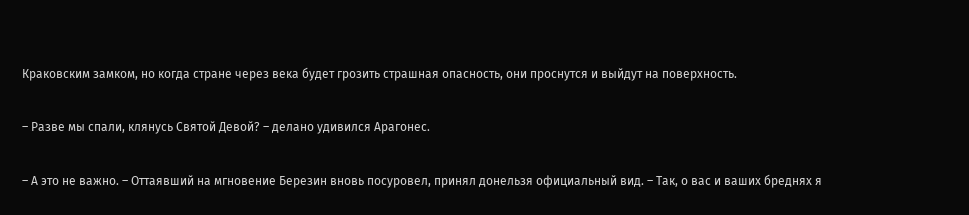Краковским замком, но когда стране через века будет грозить страшная опасность, они проснутся и выйдут на поверхность.

– Разве мы спали, клянусь Святой Девой? – делано удивился Арагонес.

– А это не важно. – Оттаявший на мгновение Березин вновь посуровел, принял донельзя официальный вид. – Так, о вас и ваших бреднях я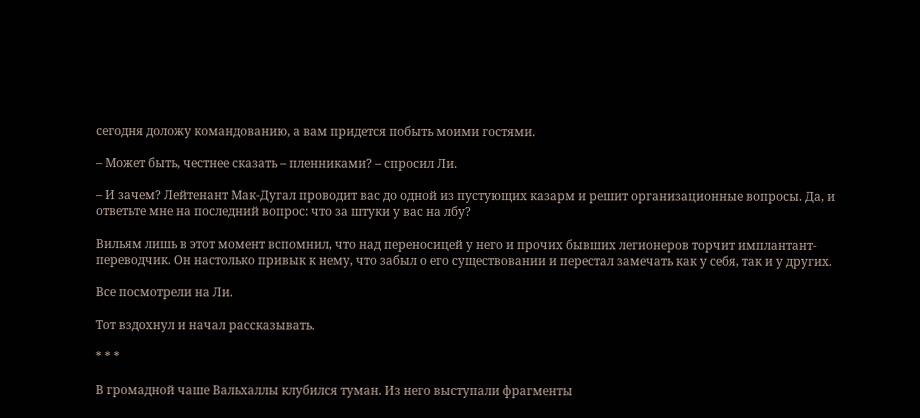сегодня доложу командованию, а вам придется побыть моими гостями.

– Может быть, честнее сказать – пленниками? – спросил Ли.

– И зачем? Лейтенант Мак-Дугал проводит вас до одной из пустующих казарм и решит организационные вопросы. Да, и ответьте мне на последний вопрос: что за штуки у вас на лбу?

Вильям лишь в этот момент вспомнил, что над переносицей у него и прочих бывших легионеров торчит имплантант-переводчик. Он настолько привык к нему, что забыл о его существовании и перестал замечать как у себя, так и у других.

Все посмотрели на Ли.

Тот вздохнул и начал рассказывать.

* * *

В громадной чаше Вальхаллы клубился туман. Из него выступали фрагменты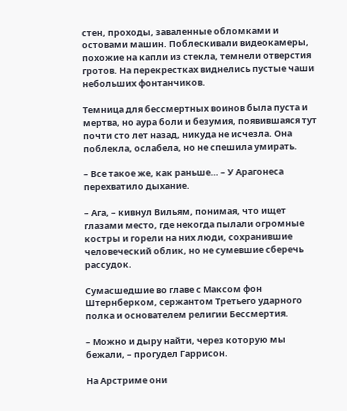стен, проходы, заваленные обломками и остовами машин. Поблескивали видеокамеры, похожие на капли из стекла, темнели отверстия гротов. На перекрестках виднелись пустые чаши небольших фонтанчиков.

Темница для бессмертных воинов была пуста и мертва, но аура боли и безумия, появившаяся тут почти сто лет назад, никуда не исчезла. Она поблекла, ослабела, но не спешила умирать.

– Все такое же, как раньше… – У Арагонеса перехватило дыхание.

– Ага, – кивнул Вильям, понимая, что ищет глазами место, где некогда пылали огромные костры и горели на них люди, сохранившие человеческий облик, но не сумевшие сберечь рассудок.

Сумасшедшие во главе с Максом фон Штернберком, сержантом Третьего ударного полка и основателем религии Бессмертия.

– Можно и дыру найти, через которую мы бежали, – прогудел Гаррисон.

На Арстриме они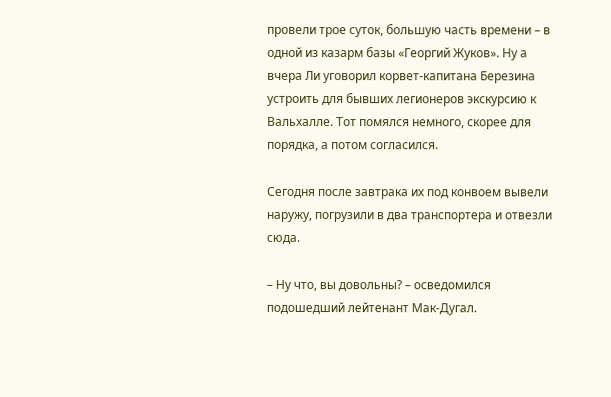провели трое суток, большую часть времени – в одной из казарм базы «Георгий Жуков». Ну а вчера Ли уговорил корвет-капитана Березина устроить для бывших легионеров экскурсию к Вальхалле. Тот помялся немного, скорее для порядка, а потом согласился.

Сегодня после завтрака их под конвоем вывели наружу, погрузили в два транспортера и отвезли сюда.

– Ну что, вы довольны? – осведомился подошедший лейтенант Мак-Дугал.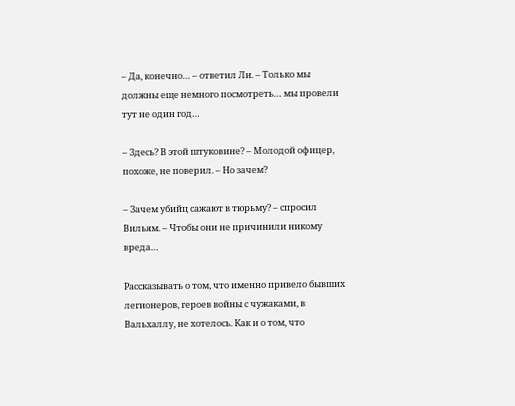– Да, конечно… – ответил Ли. – Только мы должны еще немного посмотреть… мы провели тут не один год…

– Здесь? В этой штуковине? – Молодой офицер, похоже, не поверил. – Но зачем?

– Зачем убийц сажают в тюрьму? – спросил Вильям. – Чтобы они не причинили никому вреда…

Рассказывать о том, что именно привело бывших легионеров, героев войны с чужаками, в Вальхаллу, не хотелось. Как и о том, что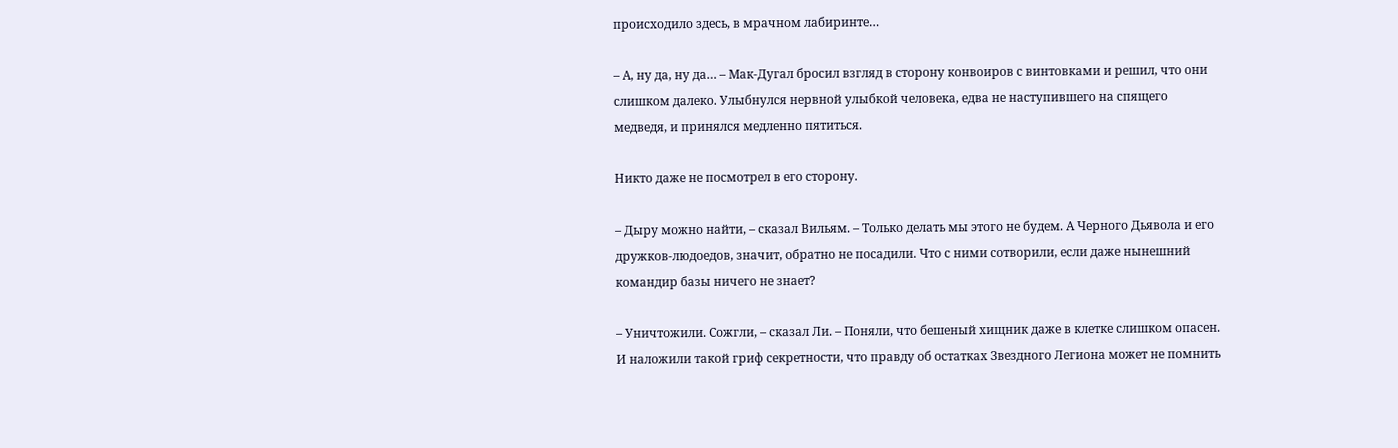происходило здесь, в мрачном лабиринте…

– А, ну да, ну да… – Мак-Дугал бросил взгляд в сторону конвоиров с винтовками и решил, что они слишком далеко. Улыбнулся нервной улыбкой человека, едва не наступившего на спящего медведя, и принялся медленно пятиться.

Никто даже не посмотрел в его сторону.

– Дыру можно найти, – сказал Вильям. – Только делать мы этого не будем. А Черного Дьявола и его дружков-людоедов, значит, обратно не посадили. Что с ними сотворили, если даже нынешний командир базы ничего не знает?

– Уничтожили. Сожгли, – сказал Ли. – Поняли, что бешеный хищник даже в клетке слишком опасен. И наложили такой гриф секретности, что правду об остатках Звездного Легиона может не помнить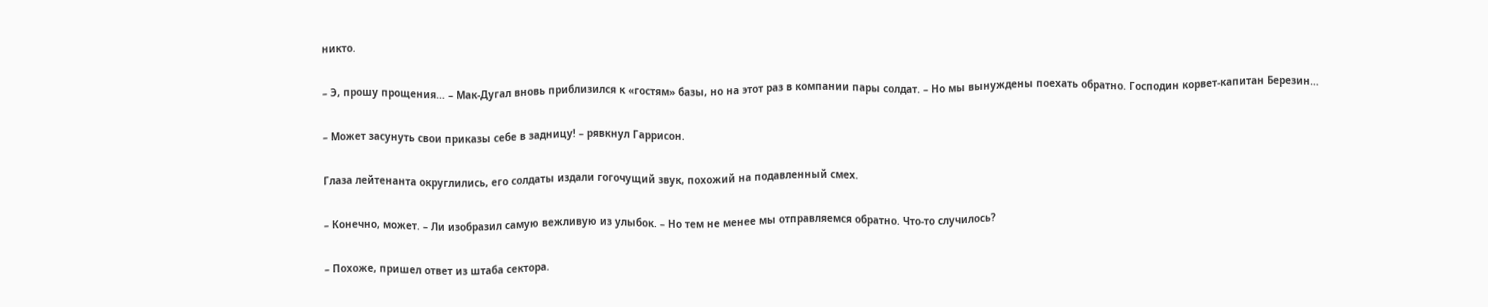никто.

– Э, прошу прощения… – Мак-Дугал вновь приблизился к «гостям» базы, но на этот раз в компании пары солдат. – Но мы вынуждены поехать обратно. Господин корвет-капитан Березин…

– Может засунуть свои приказы себе в задницу! – рявкнул Гаррисон.

Глаза лейтенанта округлились, его солдаты издали гогочущий звук, похожий на подавленный смех.

– Конечно, может. – Ли изобразил самую вежливую из улыбок. – Но тем не менее мы отправляемся обратно. Что-то случилось?

– Похоже, пришел ответ из штаба сектора.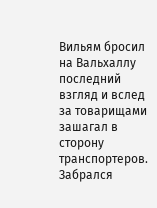Вильям бросил на Вальхаллу последний взгляд и вслед за товарищами зашагал в сторону транспортеров. Забрался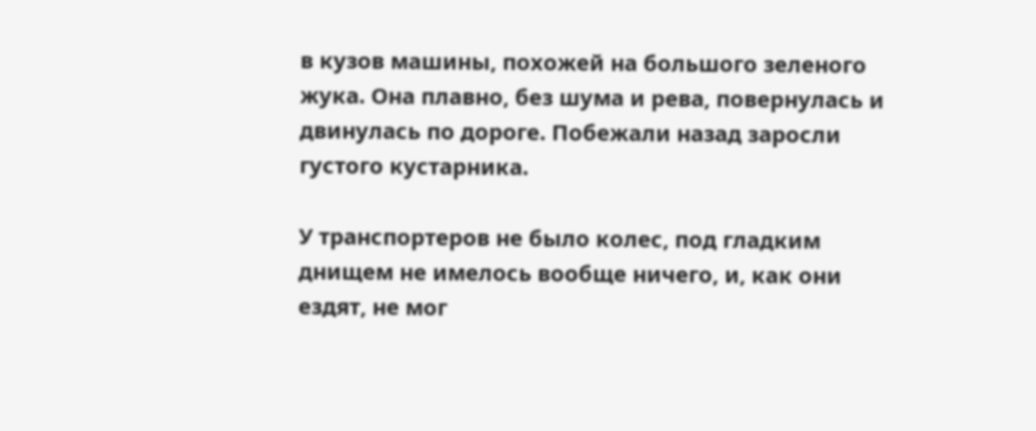в кузов машины, похожей на большого зеленого жука. Она плавно, без шума и рева, повернулась и двинулась по дороге. Побежали назад заросли густого кустарника.

У транспортеров не было колес, под гладким днищем не имелось вообще ничего, и, как они ездят, не мог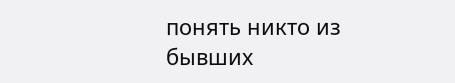понять никто из бывших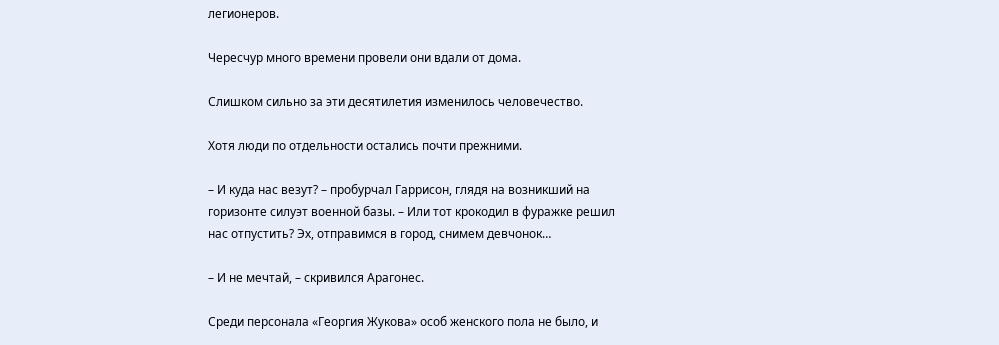легионеров.

Чересчур много времени провели они вдали от дома.

Слишком сильно за эти десятилетия изменилось человечество.

Хотя люди по отдельности остались почти прежними.

– И куда нас везут? – пробурчал Гаррисон, глядя на возникший на горизонте силуэт военной базы. – Или тот крокодил в фуражке решил нас отпустить? Эх, отправимся в город, снимем девчонок…

– И не мечтай, – скривился Арагонес.

Среди персонала «Георгия Жукова» особ женского пола не было, и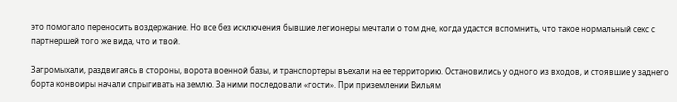это помогало переносить воздержание. Но все без исключения бывшие легионеры мечтали о том дне, когда удастся вспомнить, что такое нормальный секс с партнершей того же вида, что и твой.

Загромыхали, раздвигаясь в стороны, ворота военной базы, и транспортеры въехали на ее территорию. Остановились у одного из входов, и стоявшие у заднего борта конвоиры начали спрыгивать на землю. За ними последовали «гости». При приземлении Вильям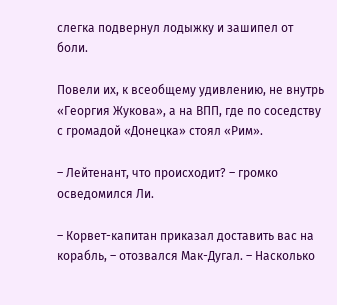слегка подвернул лодыжку и зашипел от боли.

Повели их, к всеобщему удивлению, не внутрь «Георгия Жукова», а на ВПП, где по соседству с громадой «Донецка» стоял «Рим».

– Лейтенант, что происходит? – громко осведомился Ли.

– Корвет-капитан приказал доставить вас на корабль, – отозвался Мак-Дугал. – Насколько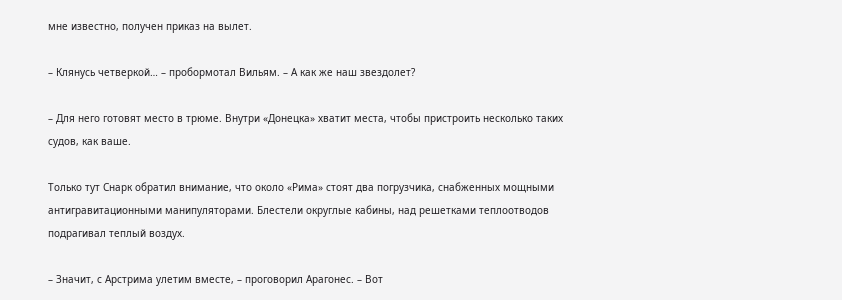мне известно, получен приказ на вылет.

– Клянусь четверкой… – пробормотал Вильям. – А как же наш звездолет?

– Для него готовят место в трюме. Внутри «Донецка» хватит места, чтобы пристроить несколько таких судов, как ваше.

Только тут Снарк обратил внимание, что около «Рима» стоят два погрузчика, снабженных мощными антигравитационными манипуляторами. Блестели округлые кабины, над решетками теплоотводов подрагивал теплый воздух.

– Значит, с Арстрима улетим вместе, – проговорил Арагонес. – Вот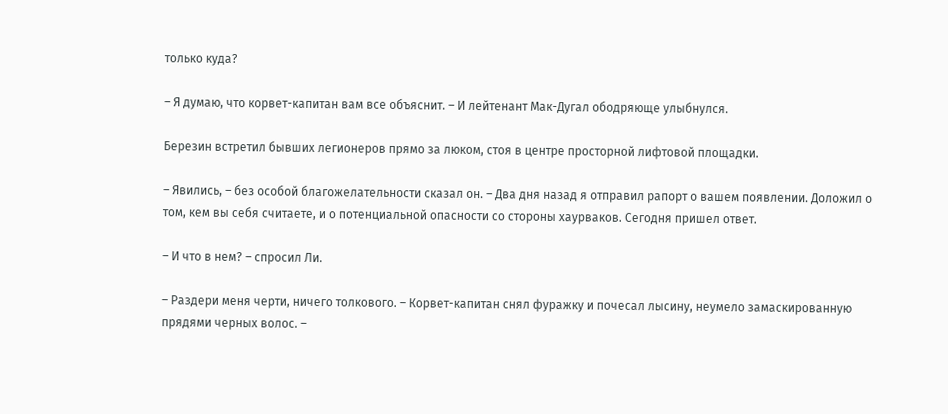только куда?

– Я думаю, что корвет-капитан вам все объяснит. – И лейтенант Мак-Дугал ободряюще улыбнулся.

Березин встретил бывших легионеров прямо за люком, стоя в центре просторной лифтовой площадки.

– Явились, – без особой благожелательности сказал он. – Два дня назад я отправил рапорт о вашем появлении. Доложил о том, кем вы себя считаете, и о потенциальной опасности со стороны хаурваков. Сегодня пришел ответ.

– И что в нем? – спросил Ли.

– Раздери меня черти, ничего толкового. – Корвет-капитан снял фуражку и почесал лысину, неумело замаскированную прядями черных волос. –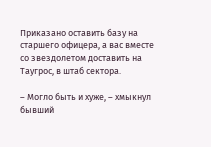Приказано оставить базу на старшего офицера, а вас вместе со звездолетом доставить на Таугрос, в штаб сектора.

– Могло быть и хуже, – хмыкнул бывший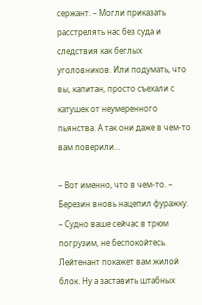сержант. – Могли приказать расстрелять нас без суда и следствия как беглых уголовников. Или подумать, что вы, капитан, просто съехали с катушек от неумеренного пьянства. А так они даже в чем-то вам поверили…

– Вот именно, что в чем-то. – Березин вновь нацепил фуражку. – Судно ваше сейчас в трюм погрузим, не беспокойтесь. Лейтенант покажет вам жилой блок. Ну а заставить штабных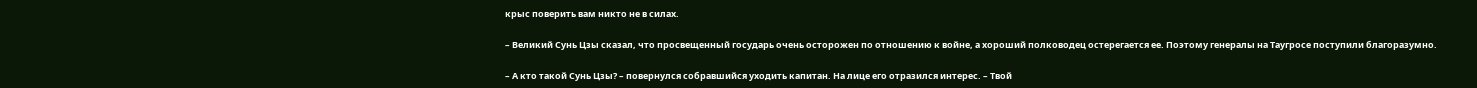крыс поверить вам никто не в силах.

– Великий Сунь Цзы сказал, что просвещенный государь очень осторожен по отношению к войне, а хороший полководец остерегается ее. Поэтому генералы на Таугросе поступили благоразумно.

– А кто такой Сунь Цзы? – повернулся собравшийся уходить капитан. На лице его отразился интерес. – Твой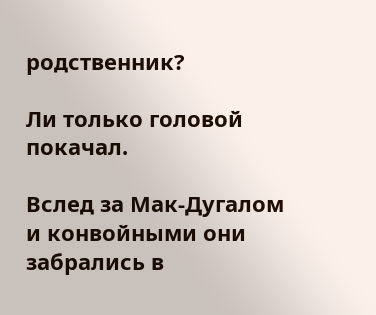родственник?

Ли только головой покачал.

Вслед за Мак-Дугалом и конвойными они забрались в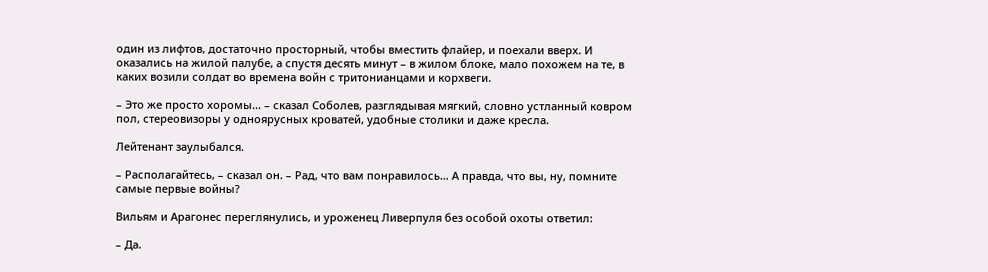один из лифтов, достаточно просторный, чтобы вместить флайер, и поехали вверх. И оказались на жилой палубе, а спустя десять минут – в жилом блоке, мало похожем на те, в каких возили солдат во времена войн с тритонианцами и корхвеги.

– Это же просто хоромы… – сказал Соболев, разглядывая мягкий, словно устланный ковром пол, стереовизоры у одноярусных кроватей, удобные столики и даже кресла.

Лейтенант заулыбался.

– Располагайтесь, – сказал он. – Рад, что вам понравилось… А правда, что вы, ну, помните самые первые войны?

Вильям и Арагонес переглянулись, и уроженец Ливерпуля без особой охоты ответил:

– Да.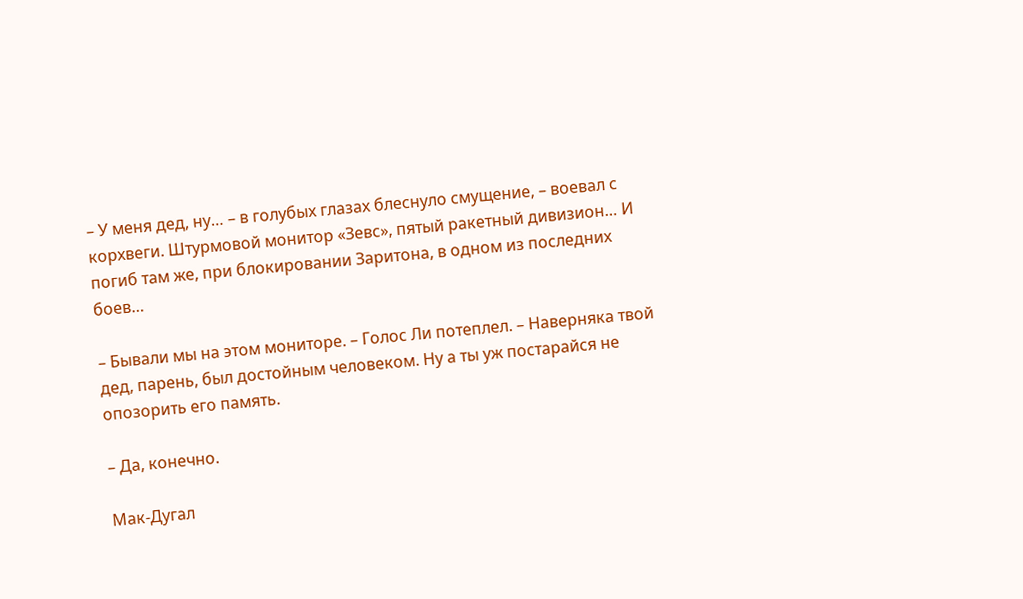– У меня дед, ну… – в голубых глазах блеснуло смущение, – воевал с корхвеги. Штурмовой монитор «Зевс», пятый ракетный дивизион… И погиб там же, при блокировании Заритона, в одном из последних боев…

– Бывали мы на этом мониторе. – Голос Ли потеплел. – Наверняка твой дед, парень, был достойным человеком. Ну а ты уж постарайся не опозорить его память.

– Да, конечно.

Мак-Дугал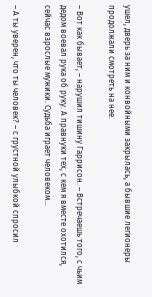ушел, дверь за ним и конвойными закрылась, а бывшие легионеры продолжали смотреть на нее.

– Вот как бывает, – нарушил тишину Гаррисон. – Встречаешь того, с чьим дедом воевал рука об руку. А правнуки тех, с кем я вместе охотился, сейчас взрослые мужики. Судьба играет человеком…

– А ты уверен, что ты человек? – с грустной улыбкой спросил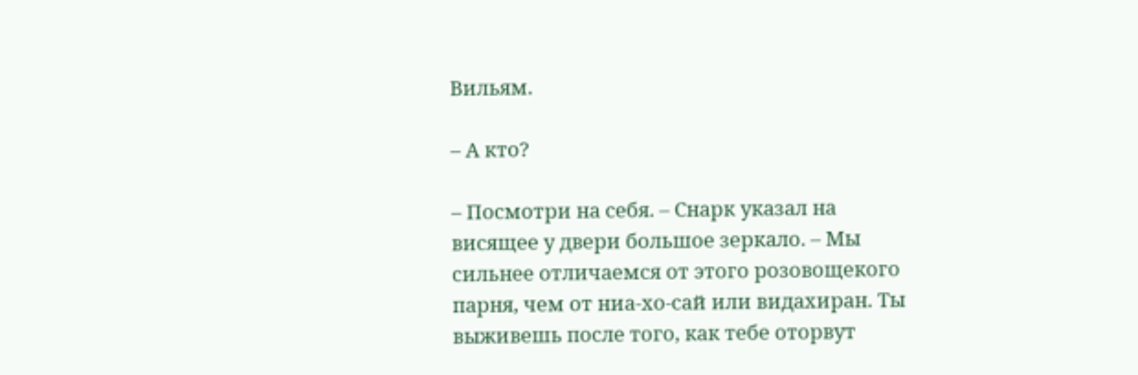Вильям.

– А кто?

– Посмотри на себя. – Снарк указал на висящее у двери большое зеркало. – Мы сильнее отличаемся от этого розовощекого парня, чем от ниа-хо-сай или видахиран. Ты выживешь после того, как тебе оторвут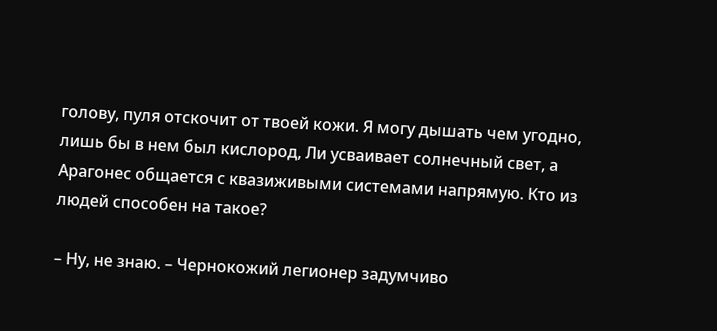голову, пуля отскочит от твоей кожи. Я могу дышать чем угодно, лишь бы в нем был кислород, Ли усваивает солнечный свет, а Арагонес общается с квазиживыми системами напрямую. Кто из людей способен на такое?

– Ну, не знаю. – Чернокожий легионер задумчиво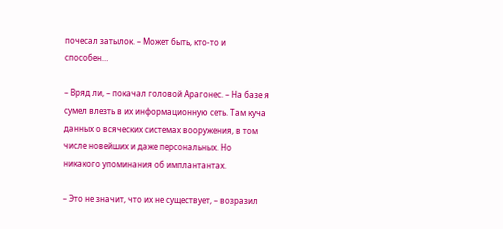почесал затылок. – Может быть, кто-то и способен…

– Вряд ли, – покачал головой Арагонес. – На базе я сумел влезть в их информационную сеть. Там куча данных о всяческих системах вооружения, в том числе новейших и даже персональных. Но никакого упоминания об имплантантах.

– Это не значит, что их не существует, – возразил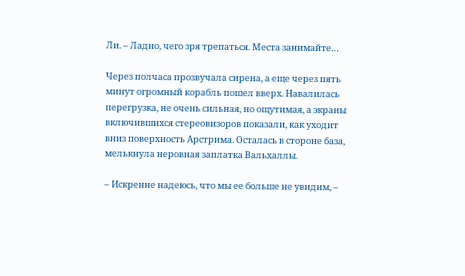Ли. – Ладно, чего зря трепаться. Места занимайте…

Через полчаса прозвучала сирена, а еще через пять минут огромный корабль пошел вверх. Навалилась перегрузка, не очень сильная, но ощутимая, а экраны включившихся стереовизоров показали, как уходит вниз поверхность Арстрима. Осталась в стороне база, мелькнула неровная заплатка Вальхаллы.

– Искренне надеюсь, что мы ее больше не увидим, –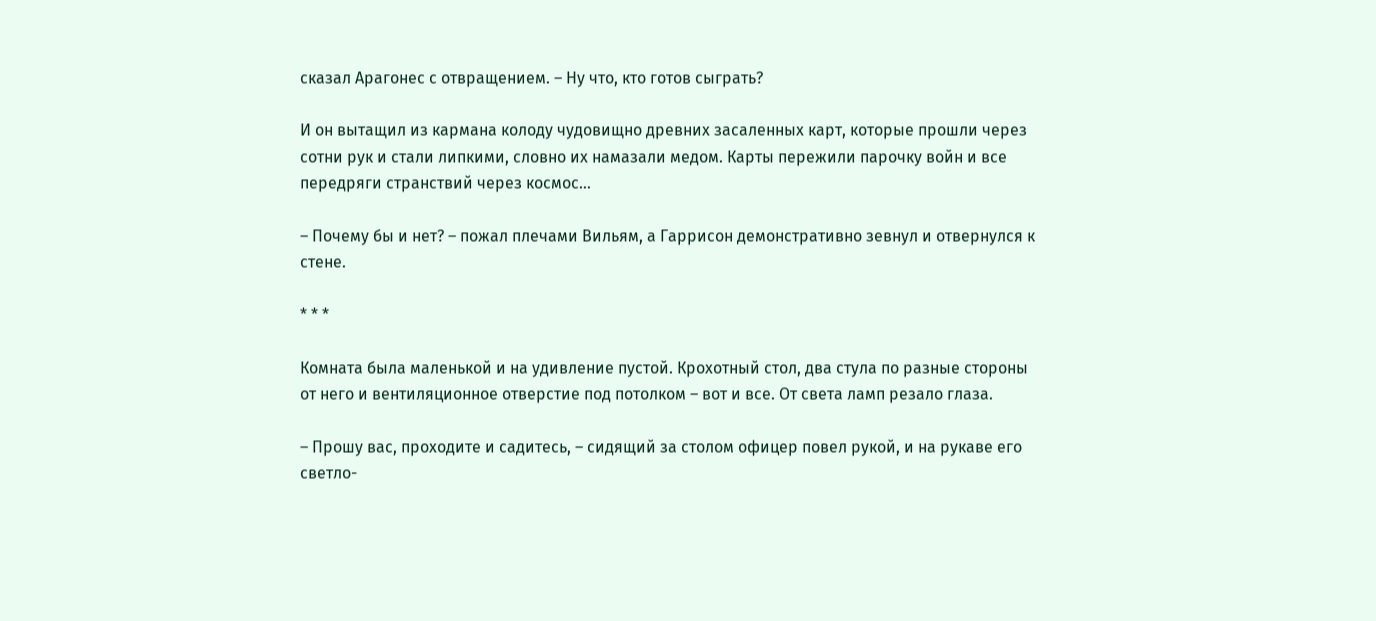сказал Арагонес с отвращением. – Ну что, кто готов сыграть?

И он вытащил из кармана колоду чудовищно древних засаленных карт, которые прошли через сотни рук и стали липкими, словно их намазали медом. Карты пережили парочку войн и все передряги странствий через космос…

– Почему бы и нет? – пожал плечами Вильям, а Гаррисон демонстративно зевнул и отвернулся к стене.

* * *

Комната была маленькой и на удивление пустой. Крохотный стол, два стула по разные стороны от него и вентиляционное отверстие под потолком – вот и все. От света ламп резало глаза.

– Прошу вас, проходите и садитесь, – сидящий за столом офицер повел рукой, и на рукаве его светло-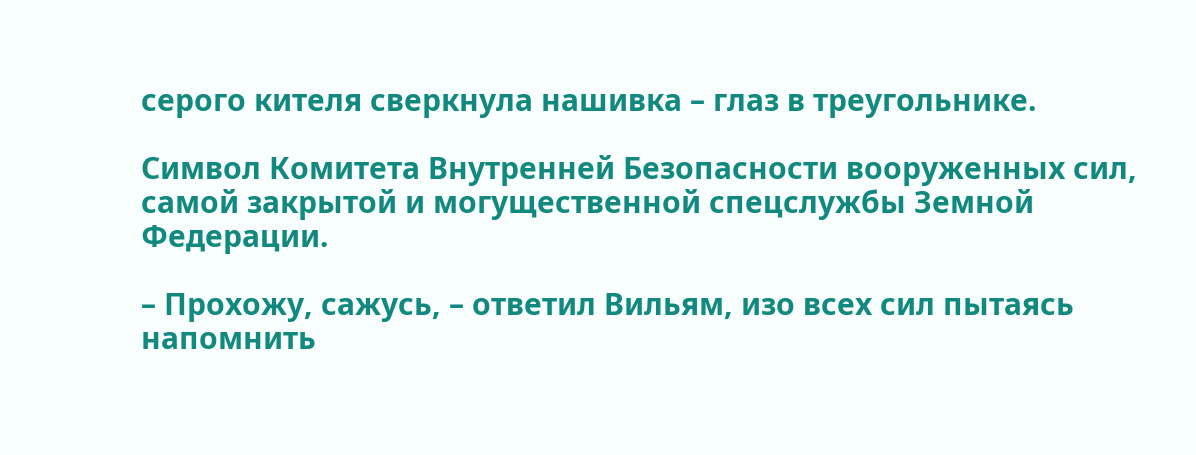серого кителя сверкнула нашивка – глаз в треугольнике.

Символ Комитета Внутренней Безопасности вооруженных сил, самой закрытой и могущественной спецслужбы Земной Федерации.

– Прохожу, сажусь, – ответил Вильям, изо всех сил пытаясь напомнить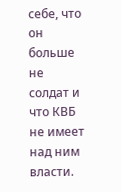себе, что он больше не солдат и что КВБ не имеет над ним власти.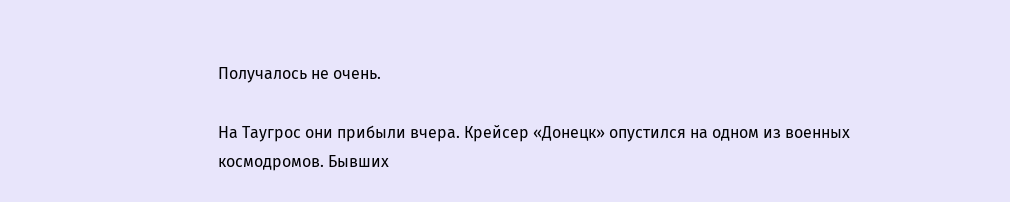Получалось не очень.

На Таугрос они прибыли вчера. Крейсер «Донецк» опустился на одном из военных космодромов. Бывших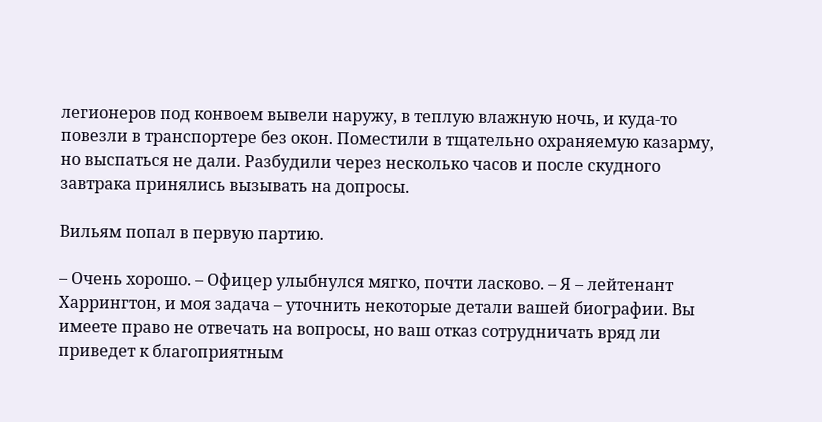легионеров под конвоем вывели наружу, в теплую влажную ночь, и куда-то повезли в транспортере без окон. Поместили в тщательно охраняемую казарму, но выспаться не дали. Разбудили через несколько часов и после скудного завтрака принялись вызывать на допросы.

Вильям попал в первую партию.

– Очень хорошо. – Офицер улыбнулся мягко, почти ласково. – Я – лейтенант Харрингтон, и моя задача – уточнить некоторые детали вашей биографии. Вы имеете право не отвечать на вопросы, но ваш отказ сотрудничать вряд ли приведет к благоприятным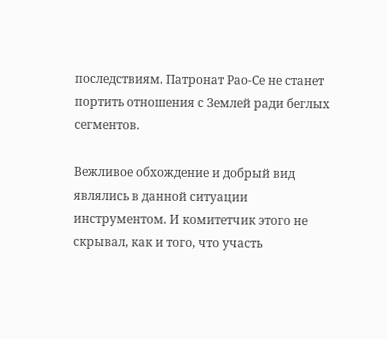последствиям. Патронат Рао-Се не станет портить отношения с Землей ради беглых сегментов.

Вежливое обхождение и добрый вид являлись в данной ситуации инструментом. И комитетчик этого не скрывал, как и того, что участь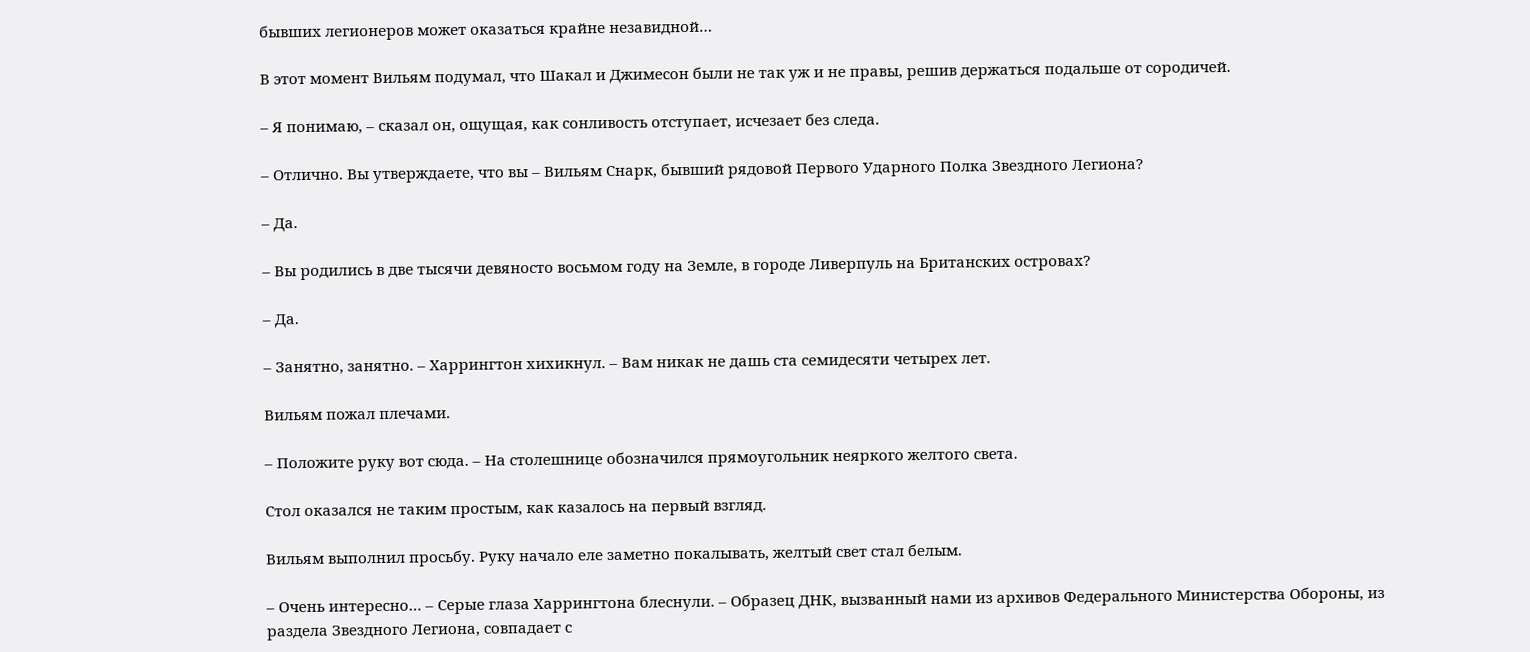бывших легионеров может оказаться крайне незавидной…

В этот момент Вильям подумал, что Шакал и Джимесон были не так уж и не правы, решив держаться подальше от сородичей.

– Я понимаю, – сказал он, ощущая, как сонливость отступает, исчезает без следа.

– Отлично. Вы утверждаете, что вы – Вильям Снарк, бывший рядовой Первого Ударного Полка Звездного Легиона?

– Да.

– Вы родились в две тысячи девяносто восьмом году на Земле, в городе Ливерпуль на Британских островах?

– Да.

– Занятно, занятно. – Харрингтон хихикнул. – Вам никак не дашь ста семидесяти четырех лет.

Вильям пожал плечами.

– Положите руку вот сюда. – На столешнице обозначился прямоугольник неяркого желтого света.

Стол оказался не таким простым, как казалось на первый взгляд.

Вильям выполнил просьбу. Руку начало еле заметно покалывать, желтый свет стал белым.

– Очень интересно… – Серые глаза Харрингтона блеснули. – Образец ДНК, вызванный нами из архивов Федерального Министерства Обороны, из раздела Звездного Легиона, совпадает с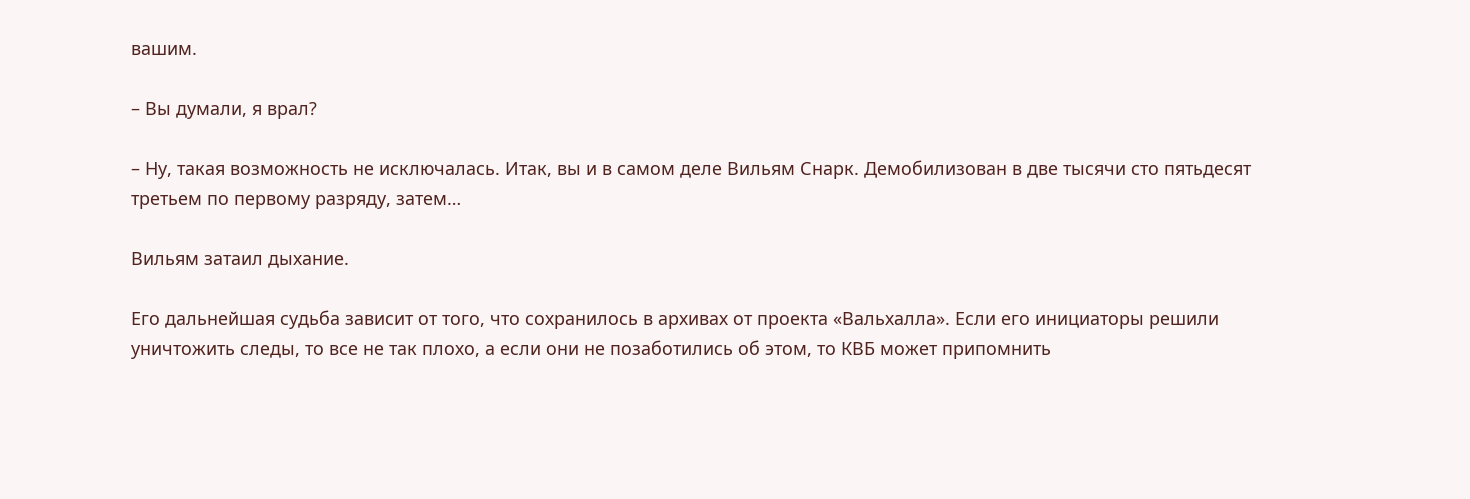вашим.

– Вы думали, я врал?

– Ну, такая возможность не исключалась. Итак, вы и в самом деле Вильям Снарк. Демобилизован в две тысячи сто пятьдесят третьем по первому разряду, затем…

Вильям затаил дыхание.

Его дальнейшая судьба зависит от того, что сохранилось в архивах от проекта «Вальхалла». Если его инициаторы решили уничтожить следы, то все не так плохо, а если они не позаботились об этом, то КВБ может припомнить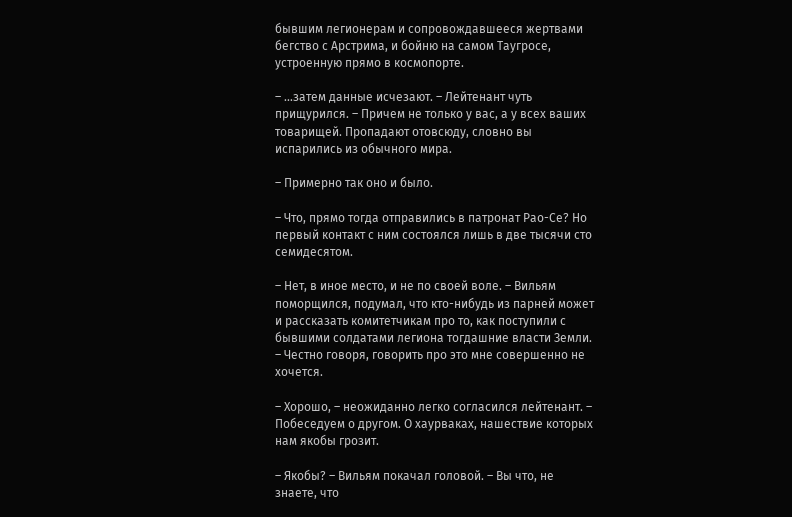бывшим легионерам и сопровождавшееся жертвами бегство с Арстрима, и бойню на самом Таугросе, устроенную прямо в космопорте.

– …затем данные исчезают. – Лейтенант чуть прищурился. – Причем не только у вас, а у всех ваших товарищей. Пропадают отовсюду, словно вы испарились из обычного мира.

– Примерно так оно и было.

– Что, прямо тогда отправились в патронат Рао-Се? Но первый контакт с ним состоялся лишь в две тысячи сто семидесятом.

– Нет, в иное место, и не по своей воле. – Вильям поморщился, подумал, что кто-нибудь из парней может и рассказать комитетчикам про то, как поступили с бывшими солдатами легиона тогдашние власти Земли. – Честно говоря, говорить про это мне совершенно не хочется.

– Хорошо, – неожиданно легко согласился лейтенант. – Побеседуем о другом. О хаурваках, нашествие которых нам якобы грозит.

– Якобы? – Вильям покачал головой. – Вы что, не знаете, что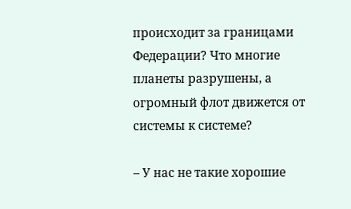происходит за границами Федерации? Что многие планеты разрушены, а огромный флот движется от системы к системе?

– У нас не такие хорошие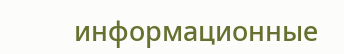информационные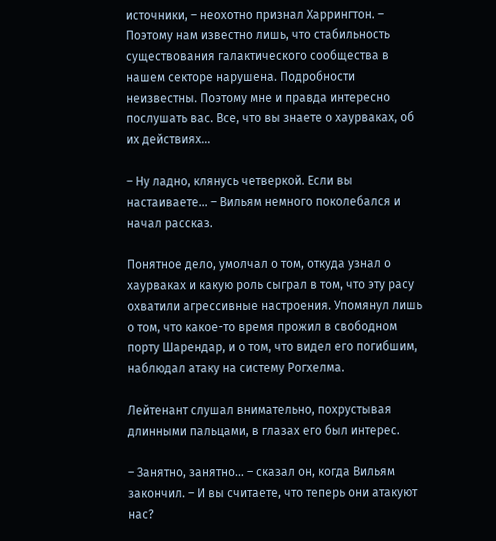источники, – неохотно признал Харрингтон. – Поэтому нам известно лишь, что стабильность существования галактического сообщества в нашем секторе нарушена. Подробности неизвестны. Поэтому мне и правда интересно послушать вас. Все, что вы знаете о хаурваках, об их действиях…

– Ну ладно, клянусь четверкой. Если вы настаиваете… – Вильям немного поколебался и начал рассказ.

Понятное дело, умолчал о том, откуда узнал о хаурваках и какую роль сыграл в том, что эту расу охватили агрессивные настроения. Упомянул лишь о том, что какое-то время прожил в свободном порту Шарендар, и о том, что видел его погибшим, наблюдал атаку на систему Рогхелма.

Лейтенант слушал внимательно, похрустывая длинными пальцами, в глазах его был интерес.

– Занятно, занятно… – сказал он, когда Вильям закончил. – И вы считаете, что теперь они атакуют нас?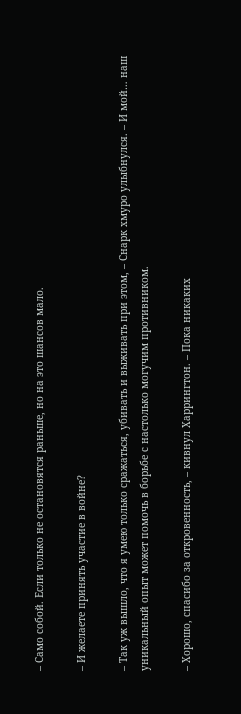– Само собой. Если только не остановятся раньше, но на это шансов мало.

– И желаете принять участие в войне?

– Так уж вышло, что я умею только сражаться, убивать и выживать при этом, – Снарк хмуро улыбнулся. – И мой… наш уникальный опыт может помочь в борьбе с настолько могучим противником.

– Хорошо, спасибо за откровенность, – кивнул Харрингтон. – Пока никаких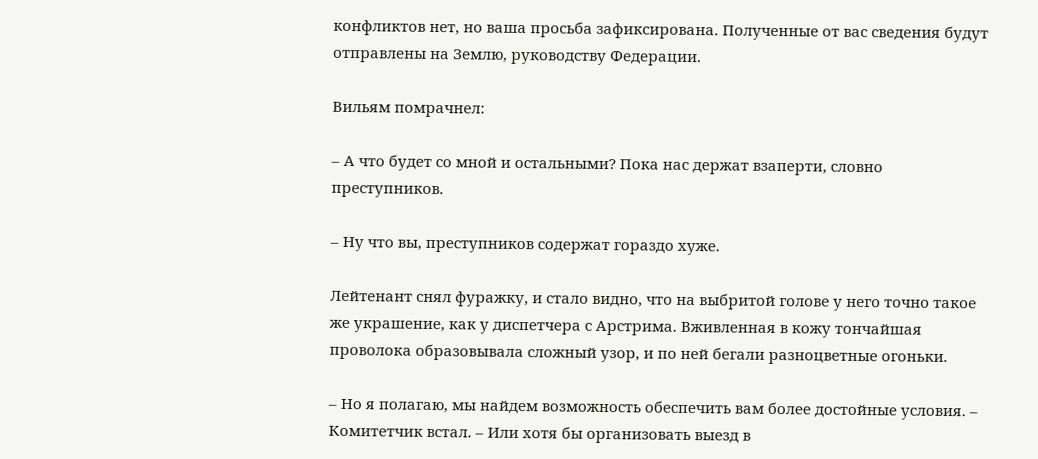конфликтов нет, но ваша просьба зафиксирована. Полученные от вас сведения будут отправлены на Землю, руководству Федерации.

Вильям помрачнел:

– А что будет со мной и остальными? Пока нас держат взаперти, словно преступников.

– Ну что вы, преступников содержат гораздо хуже.

Лейтенант снял фуражку, и стало видно, что на выбритой голове у него точно такое же украшение, как у диспетчера с Арстрима. Вживленная в кожу тончайшая проволока образовывала сложный узор, и по ней бегали разноцветные огоньки.

– Но я полагаю, мы найдем возможность обеспечить вам более достойные условия. – Комитетчик встал. – Или хотя бы организовать выезд в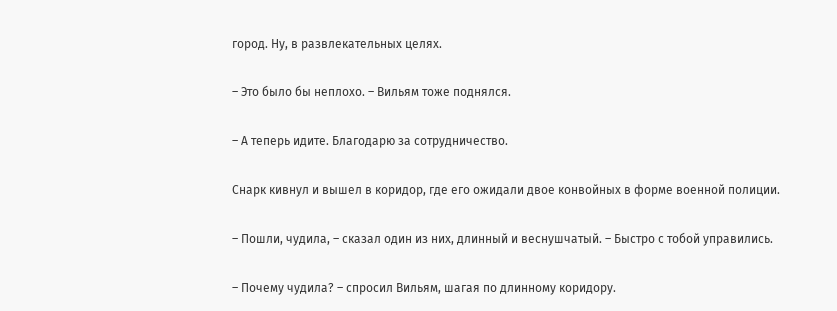город. Ну, в развлекательных целях.

– Это было бы неплохо. – Вильям тоже поднялся.

– А теперь идите. Благодарю за сотрудничество.

Снарк кивнул и вышел в коридор, где его ожидали двое конвойных в форме военной полиции.

– Пошли, чудила, – сказал один из них, длинный и веснушчатый. – Быстро с тобой управились.

– Почему чудила? – спросил Вильям, шагая по длинному коридору.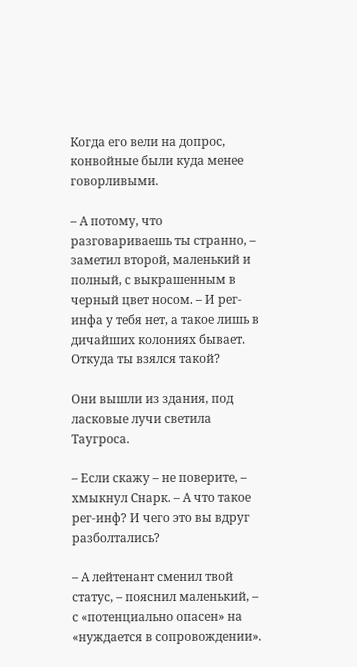Когда его вели на допрос, конвойные были куда менее говорливыми.

– А потому, что разговариваешь ты странно, – заметил второй, маленький и полный, с выкрашенным в черный цвет носом. – И рег-инфа у тебя нет, а такое лишь в дичайших колониях бывает. Откуда ты взялся такой?

Они вышли из здания, под ласковые лучи светила Таугроса.

– Если скажу – не поверите, – хмыкнул Снарк. – А что такое рег-инф? И чего это вы вдруг разболтались?

– А лейтенант сменил твой статус, – пояснил маленький, – с «потенциально опасен» на «нуждается в сопровождении».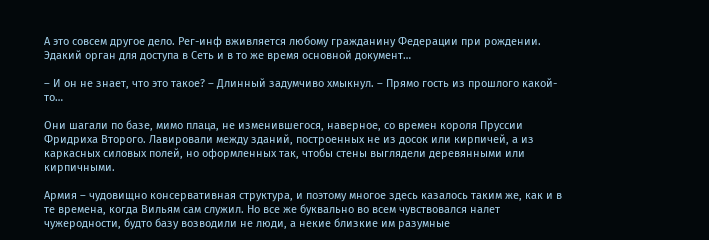А это совсем другое дело. Рег-инф вживляется любому гражданину Федерации при рождении. Эдакий орган для доступа в Сеть и в то же время основной документ…

– И он не знает, что это такое? – Длинный задумчиво хмыкнул. – Прямо гость из прошлого какой-то…

Они шагали по базе, мимо плаца, не изменившегося, наверное, со времен короля Пруссии Фридриха Второго. Лавировали между зданий, построенных не из досок или кирпичей, а из каркасных силовых полей, но оформленных так, чтобы стены выглядели деревянными или кирпичными.

Армия – чудовищно консервативная структура, и поэтому многое здесь казалось таким же, как и в те времена, когда Вильям сам служил. Но все же буквально во всем чувствовался налет чужеродности, будто базу возводили не люди, а некие близкие им разумные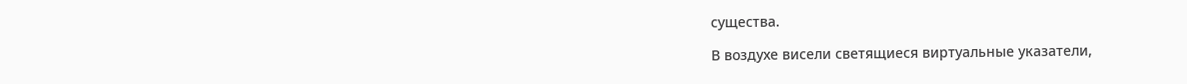существа.

В воздухе висели светящиеся виртуальные указатели,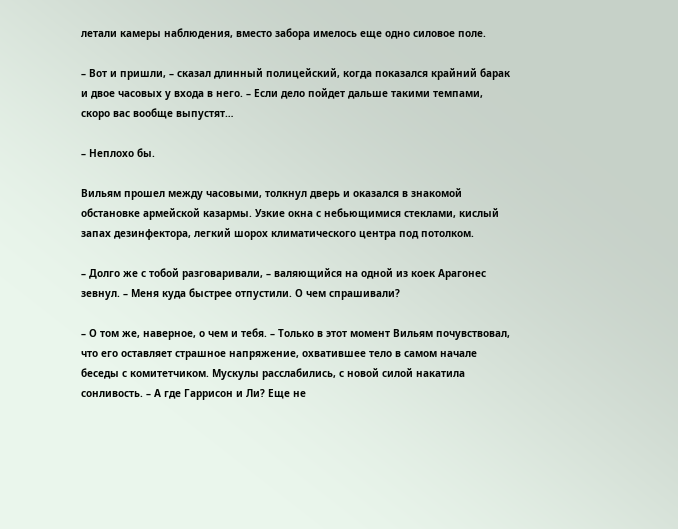летали камеры наблюдения, вместо забора имелось еще одно силовое поле.

– Вот и пришли, – сказал длинный полицейский, когда показался крайний барак и двое часовых у входа в него. – Если дело пойдет дальше такими темпами, скоро вас вообще выпустят…

– Неплохо бы.

Вильям прошел между часовыми, толкнул дверь и оказался в знакомой обстановке армейской казармы. Узкие окна с небьющимися стеклами, кислый запах дезинфектора, легкий шорох климатического центра под потолком.

– Долго же с тобой разговаривали, – валяющийся на одной из коек Арагонес зевнул. – Меня куда быстрее отпустили. О чем спрашивали?

– О том же, наверное, о чем и тебя. – Только в этот момент Вильям почувствовал, что его оставляет страшное напряжение, охватившее тело в самом начале беседы с комитетчиком. Мускулы расслабились, с новой силой накатила сонливость. – А где Гаррисон и Ли? Еще не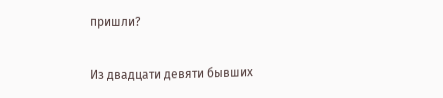пришли?

Из двадцати девяти бывших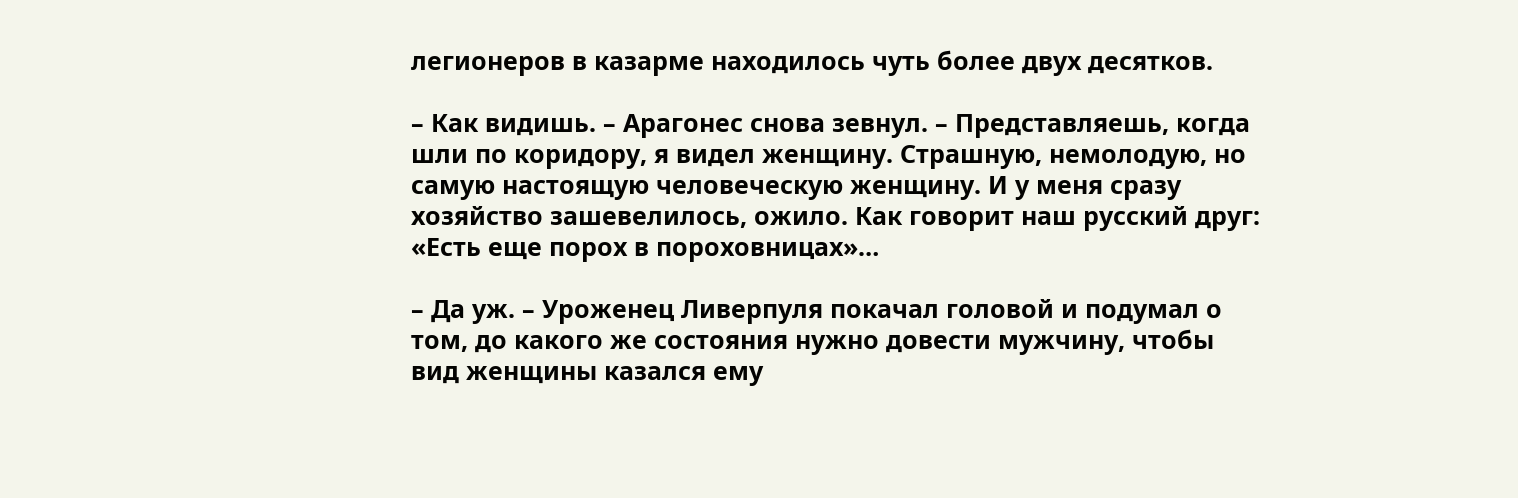легионеров в казарме находилось чуть более двух десятков.

– Как видишь. – Арагонес снова зевнул. – Представляешь, когда шли по коридору, я видел женщину. Страшную, немолодую, но самую настоящую человеческую женщину. И у меня сразу хозяйство зашевелилось, ожило. Как говорит наш русский друг: «Есть еще порох в пороховницах»…

– Да уж. – Уроженец Ливерпуля покачал головой и подумал о том, до какого же состояния нужно довести мужчину, чтобы вид женщины казался ему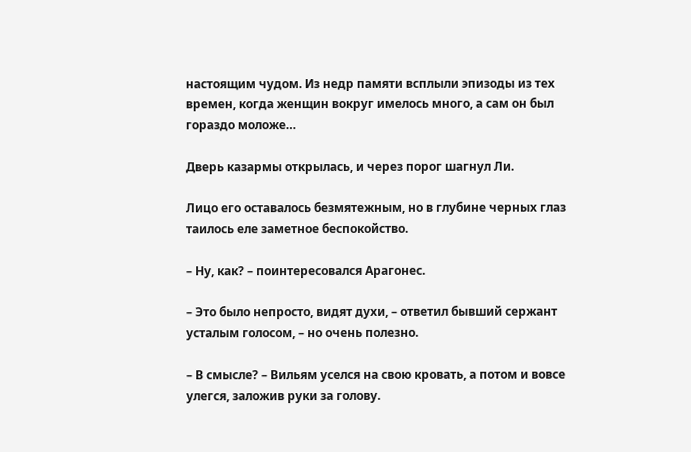настоящим чудом. Из недр памяти всплыли эпизоды из тех времен, когда женщин вокруг имелось много, а сам он был гораздо моложе…

Дверь казармы открылась, и через порог шагнул Ли.

Лицо его оставалось безмятежным, но в глубине черных глаз таилось еле заметное беспокойство.

– Ну, как? – поинтересовался Арагонес.

– Это было непросто, видят духи, – ответил бывший сержант усталым голосом, – но очень полезно.

– В смысле? – Вильям уселся на свою кровать, а потом и вовсе улегся, заложив руки за голову.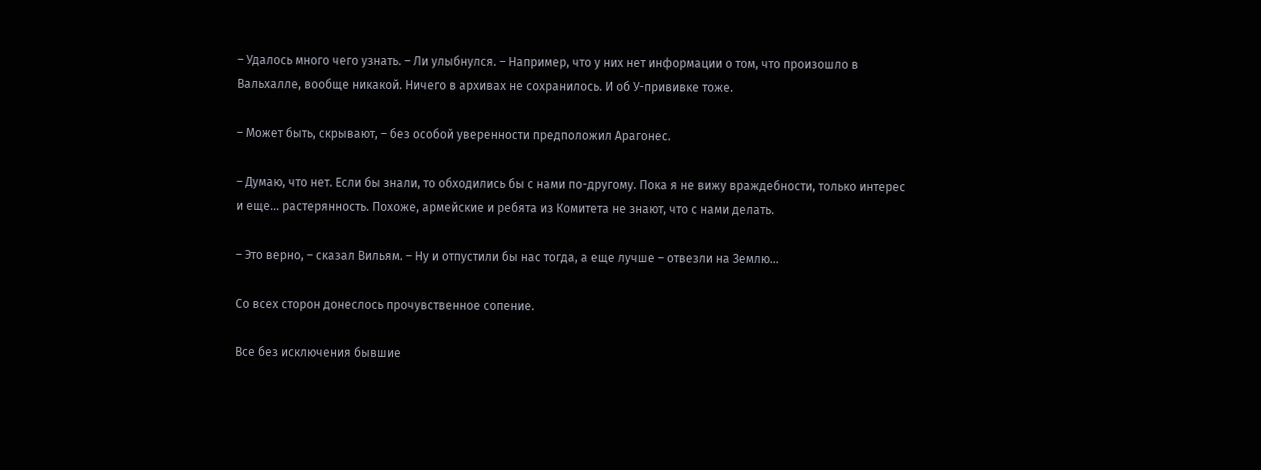– Удалось много чего узнать. – Ли улыбнулся. – Например, что у них нет информации о том, что произошло в Вальхалле, вообще никакой. Ничего в архивах не сохранилось. И об У-прививке тоже.

– Может быть, скрывают, – без особой уверенности предположил Арагонес.

– Думаю, что нет. Если бы знали, то обходились бы с нами по-другому. Пока я не вижу враждебности, только интерес и еще… растерянность. Похоже, армейские и ребята из Комитета не знают, что с нами делать.

– Это верно, – сказал Вильям. – Ну и отпустили бы нас тогда, а еще лучше – отвезли на Землю…

Со всех сторон донеслось прочувственное сопение.

Все без исключения бывшие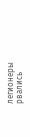легионеры рвались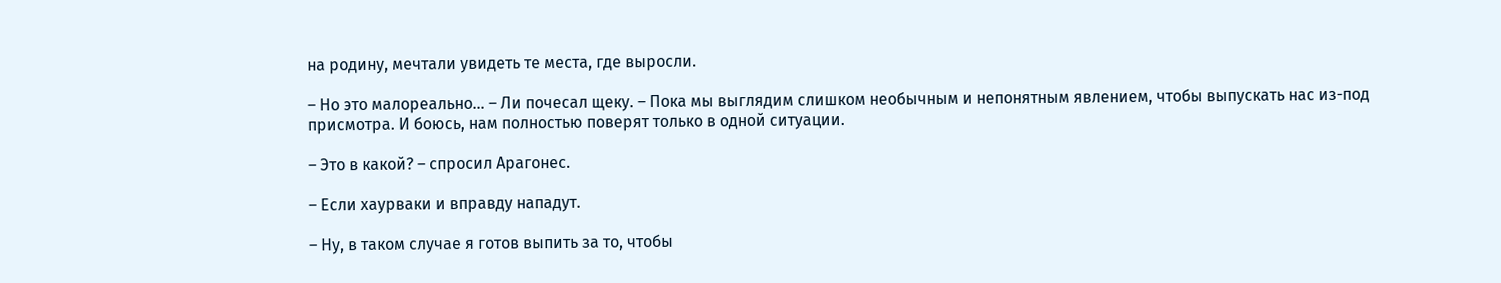на родину, мечтали увидеть те места, где выросли.

– Но это малореально… – Ли почесал щеку. – Пока мы выглядим слишком необычным и непонятным явлением, чтобы выпускать нас из-под присмотра. И боюсь, нам полностью поверят только в одной ситуации.

– Это в какой? – спросил Арагонес.

– Если хаурваки и вправду нападут.

– Ну, в таком случае я готов выпить за то, чтобы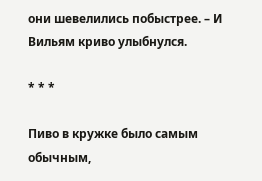они шевелились побыстрее. – И Вильям криво улыбнулся.

* * *

Пиво в кружке было самым обычным,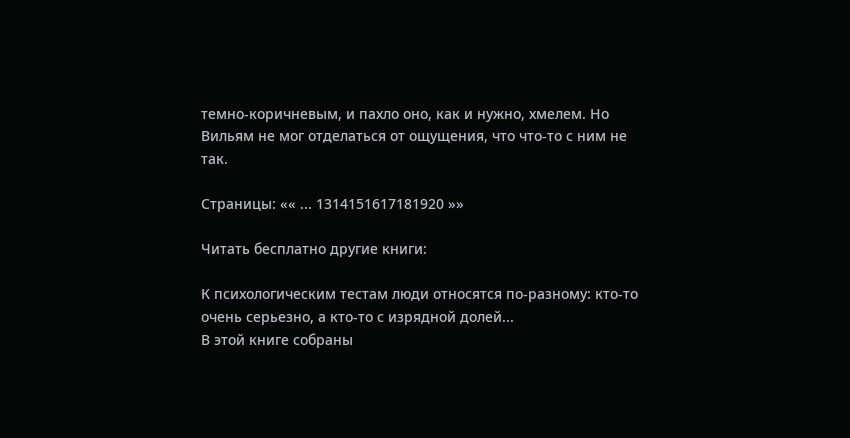темно-коричневым, и пахло оно, как и нужно, хмелем. Но Вильям не мог отделаться от ощущения, что что-то с ним не так.

Страницы: «« ... 1314151617181920 »»

Читать бесплатно другие книги:

К психологическим тестам люди относятся по-разному: кто-то очень серьезно, а кто-то с изрядной долей...
В этой книге собраны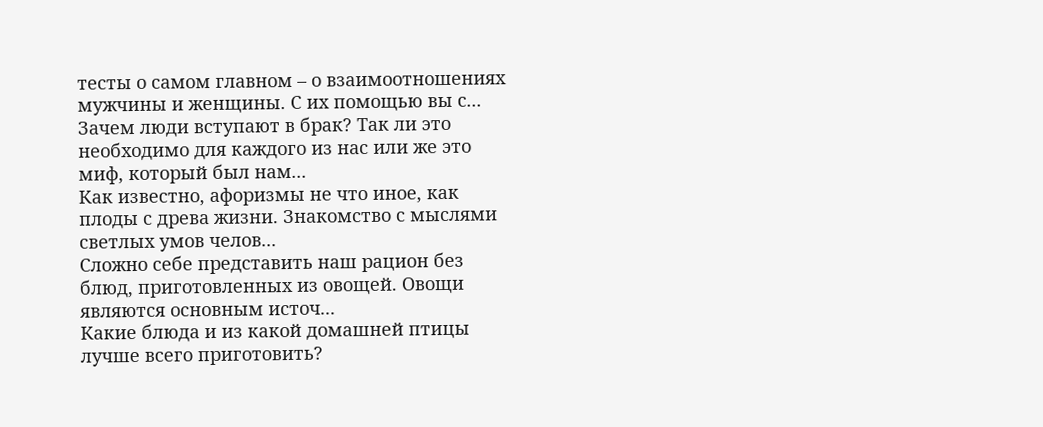тесты о самом главном – о взаимоотношениях мужчины и женщины. С их помощью вы с...
Зачем люди вступают в брак? Так ли это необходимо для каждого из нас или же это миф, который был нам...
Как известно, афоризмы не что иное, как плоды с древа жизни. Знакомство с мыслями светлых умов челов...
Сложно себе представить наш рацион без блюд, приготовленных из овощей. Овощи являются основным источ...
Какие блюда и из какой домашней птицы лучше всего приготовить?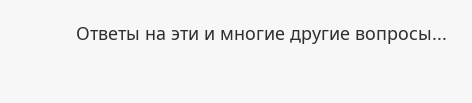Ответы на эти и многие другие вопросы...